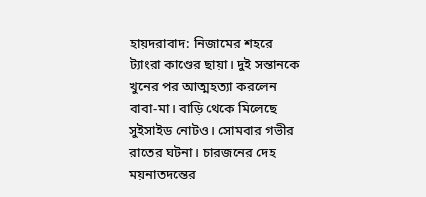হায়দরাবাদ: নিজামের শহরে ট্যাংরা কাণ্ডের ছায়া। দুই সন্তানকে খুনের পর আত্মহত্যা করলেন বাবা-মা। বাড়ি থেকে মিলেছে সুইসাইড নোটও। সোমবার গভীর রাতের ঘটনা। চারজনের দেহ ময়নাতদন্তের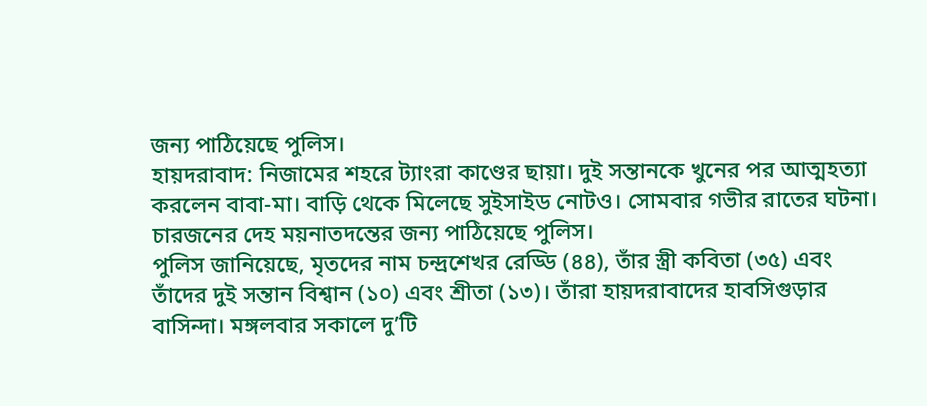জন্য পাঠিয়েছে পুলিস।
হায়দরাবাদ: নিজামের শহরে ট্যাংরা কাণ্ডের ছায়া। দুই সন্তানকে খুনের পর আত্মহত্যা করলেন বাবা-মা। বাড়ি থেকে মিলেছে সুইসাইড নোটও। সোমবার গভীর রাতের ঘটনা। চারজনের দেহ ময়নাতদন্তের জন্য পাঠিয়েছে পুলিস।
পুলিস জানিয়েছে, মৃতদের নাম চন্দ্রশেখর রেড্ডি (৪৪), তাঁর স্ত্রী কবিতা (৩৫) এবং তাঁদের দুই সন্তান বিশ্বান (১০) এবং শ্রীতা (১৩)। তাঁরা হায়দরাবাদের হাবসিগুড়ার বাসিন্দা। মঙ্গলবার সকালে দু’টি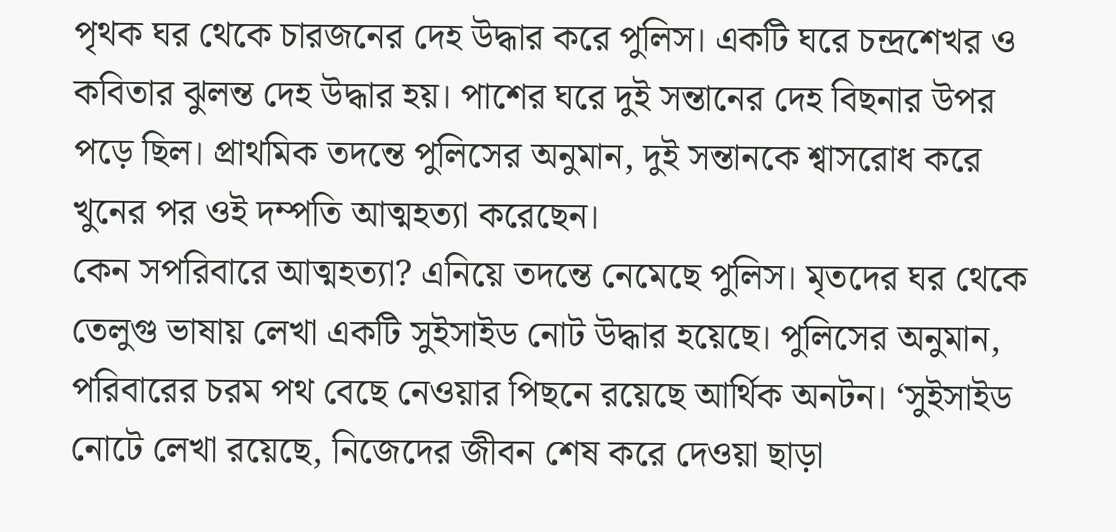পৃথক ঘর থেকে চারজনের দেহ উদ্ধার করে পুলিস। একটি ঘরে চন্দ্রশেখর ও কবিতার ঝুলন্ত দেহ উদ্ধার হয়। পাশের ঘরে দুই সন্তানের দেহ বিছনার উপর পড়ে ছিল। প্রাথমিক তদন্তে পুলিসের অনুমান, দুই সন্তানকে শ্বাসরোধ করে খুনের পর ওই দম্পতি আত্মহত্যা করেছেন।
কেন সপরিবারে আত্মহত্যা? এনিয়ে তদন্তে নেমেছে পুলিস। মৃতদের ঘর থেকে তেলুগু ভাষায় লেখা একটি সুইসাইড নোট উদ্ধার হয়েছে। পুলিসের অনুমান, পরিবারের চরম পথ বেছে নেওয়ার পিছনে রয়েছে আর্থিক অনটন। ‘সুইসাইড নোটে লেখা রয়েছে, নিজেদের জীবন শেষ করে দেওয়া ছাড়া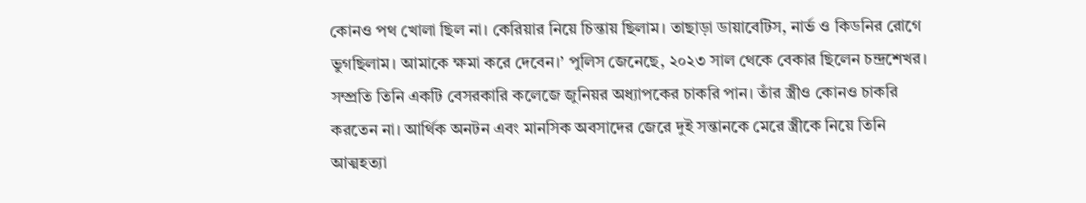কোনও পথ খোলা ছিল না। কেরিয়ার নিয়ে চিন্তায় ছিলাম। তাছাড়া ডায়াবেটিস, নার্ভ ও কিডনির রোগে ভুগছিলাম। আমাকে ক্ষমা করে দেবেন।’ পুলিস জেনেছে, ২০২৩ সাল থেকে বেকার ছিলেন চন্দ্রশেখর। সম্প্রতি তিনি একটি বেসরকারি কলেজে জুনিয়র অধ্যাপকের চাকরি পান। তাঁর স্ত্রীও কোনও চাকরি করতেন না। আর্থিক অনটন এবং মানসিক অবসাদের জেরে দুই সন্তানকে মেরে স্ত্রীকে নিয়ে তিনি আত্মহত্যা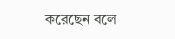করেছেন বলে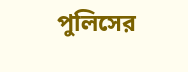পুলিসের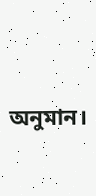অনুমান।